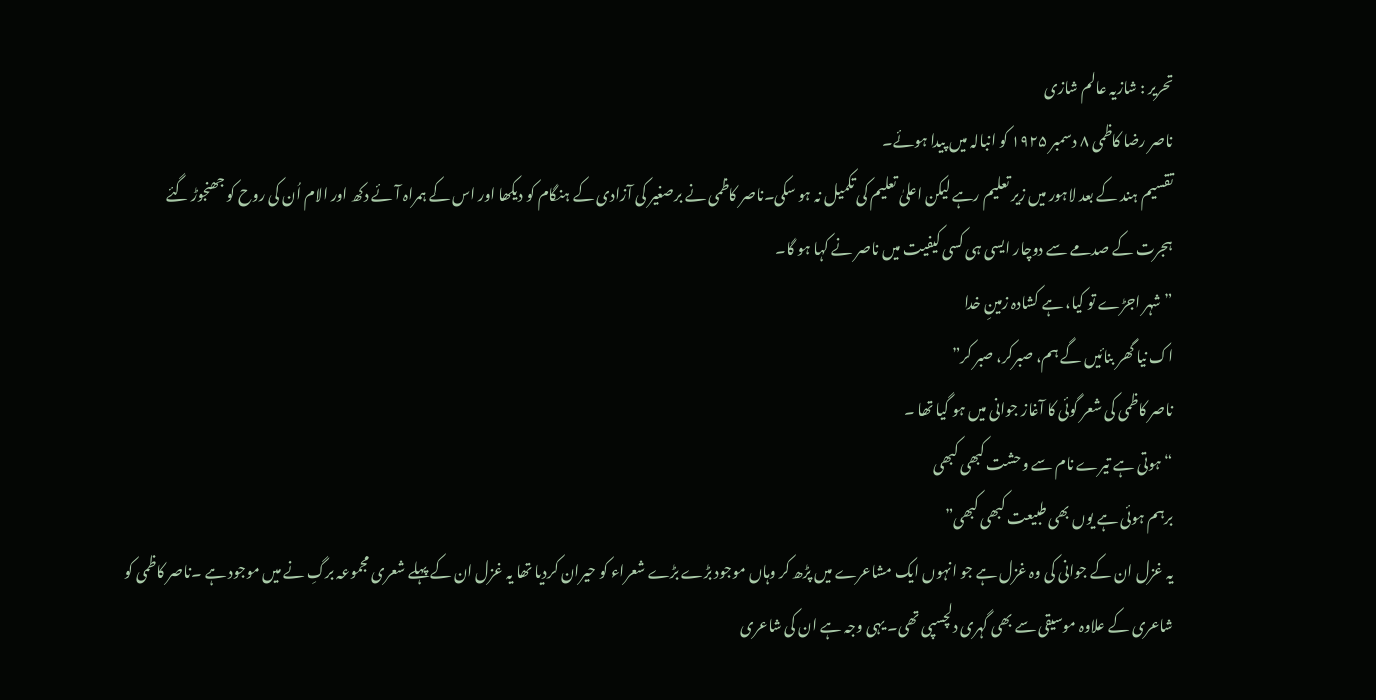تحریر : شازیہ عالم شازی
ناصر رضا کاظمی ٨ دسمبر ١٩٢۵ کو انبالہ میں پیدا ہوئے۔
تقسیم ہند کے بعد لاہور میں زیر تعلیم رہے لیکن اعلیٰ تعلیم کی تکمیل نہ ہو سکی۔ناصر کاظمی نے برصغیر کی آزادی کے ہنگام کو دیکھا اور اس کے ہمراہ آئے دکھ اور الام اُن کی روح کو جھنجوڑ گئے
ہجرت کے صدمے سے دوچار ایسی ہی کسی کیفیت میں ناصر نے کہا ہو گا۔
”شہر اجڑے تو کیا، ہے کشادہ زمینِ خدا
اک نیا گھر بنائیں گے ہم، صبرکر، صبر کر”
ناصر کاظمی کی شعر گوئی کا آغاز جوانی میں ہو گیا تھا ۔
“ہوتی ہے تیرے نام سے وحشت کبھی کبھی
برہم ہوئی ہے یوں بھی طبیعت کبھی کبھی”
یہ غزل ان کے جوانی کی وہ غزل ہے جو انہوں ایک مشاعرے میں پڑھ کر وہاں موجود بڑے بڑے شعراء کو حیران کردیا تھا یہ غزل ان کے پہلے شعری مجموعہ برگِ نے میں موجود ہے ۔ناصر کاظمی کو شاعری کے علاوہ موسیقی سے بھی گہری دلچسپی تھی۔ یہی وجہ ہے ان کی شاعری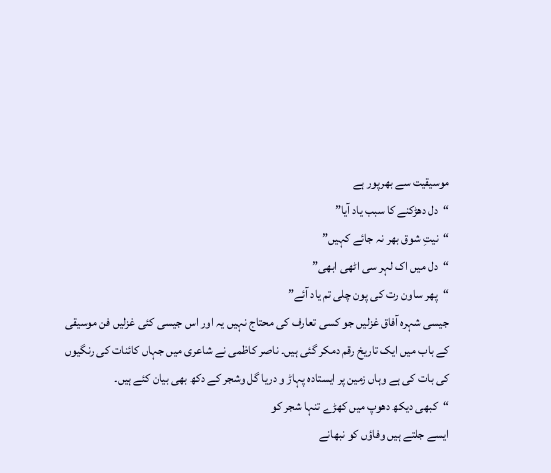موسیقیت سے بھرپور ہے
“دل دھڑکنے کا سبب یاد آیا”
“نیتِ شوق بھر نہ جائے کہیں”
“دل میں اک لہر سی اٹھی ابھی”
“پھر ساون رت کی پون چلی تم یاد آئے”
جیسی شہرہ آفاق غزلیں جو کسی تعارف کی محتاج نہیں یہ اور اس جیسی کئی غزلیں فن موسیقی کے باب میں ایک تاریخ رقم دمکر گئی ہیں۔ ناصر کاظمی نے شاعری میں جہاں کائنات کی رنگیوں کی بات کی ہے وہاں زمین پر ایستادہ پہاڑ و دریا گل وشجر کے دکھ بھی بیان کئے ہیں۔
“کبھی دیکھ دھوپ میں کھڑے تنہا شجر کو
ایسے جلتے ہیں وفاؤں کو نبھانے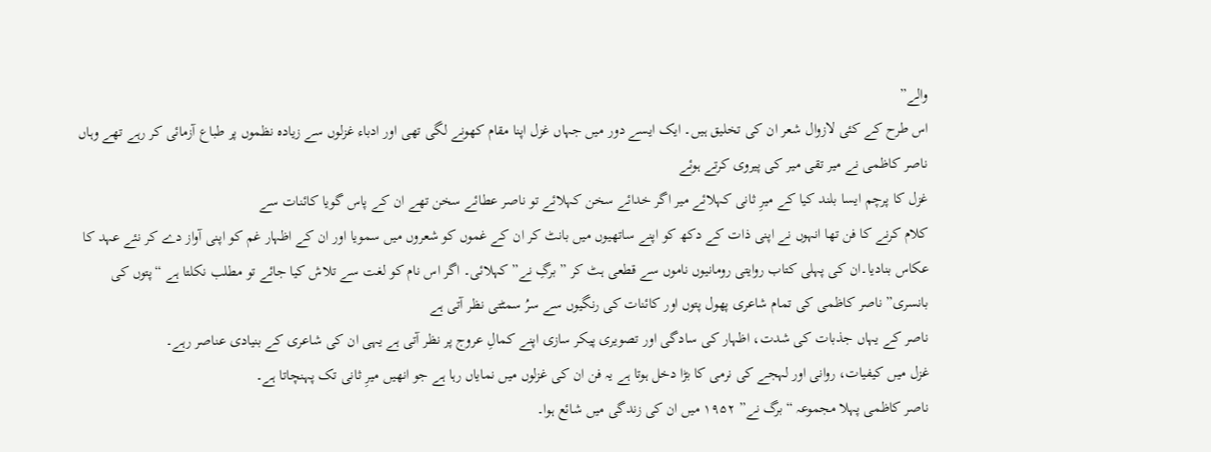والے”
اس طرح کے کئی لازوال شعر ان کی تخلیق ہیں۔ ایک ایسے دور میں جہاں غزل اپنا مقام کھونے لگی تھی اور ادباء غزلوں سے زیادہ نظموں پر طباع آزمائی کر رہے تھے وہاں ناصر کاظمی نے میر تقی میر کی پیروی کرتے ہوئے
غزل کا پرچم ایسا بلند کیا کے میرِ ثانی کہلائے میر اگر خدائے سخن کہلائے تو ناصر عطائے سخن تھے ان کے پاس گویا کائنات سے
کلام کرنے کا فن تھا انہوں نے اپنی ذات کے دکھ کو اپنے ساتھیوں میں بانٹ کر ان کے غموں کو شعروں میں سمویا اور ان کے اظہار غم کو اپنی آواز دے کر نئے عہد کا عکاس بنادیا۔ان کی پہلی کتاب روایتی رومانیوں ناموں سے قطعی ہٹ کر ” برگِ نے” کہلائی۔ اگر اس نام کو لغت سے تلاش کیا جائے تو مطلب نکلتا ہے “پتوں کی بانسری” ناصر کاظمی کی تمام شاعری پھول پتوں اور کائنات کی رنگیوں سے سرُ سمٹتی نظر آتی ہے
ناصر کے یہاں جذبات کی شدت، اظہار کی سادگی اور تصویری پیکر سازی اپنے کمالِ عروج پر نظر آتی ہے یہی ان کی شاعری کے بنیادی عناصر رہے۔
غزل میں کیفیات، روانی اور لہجے کی نرمی کا بڑا دخل ہوتا ہے یہ فن ان کی غزلوں میں نمایاں رہا ہے جو انھیں میرِ ثانی تک پہنچاتا ہے۔
ناصر کاظمی پہلا مجموعہ “برگ نے” ١٩۵٢ میں ان کی زندگی میں شائع ہوا۔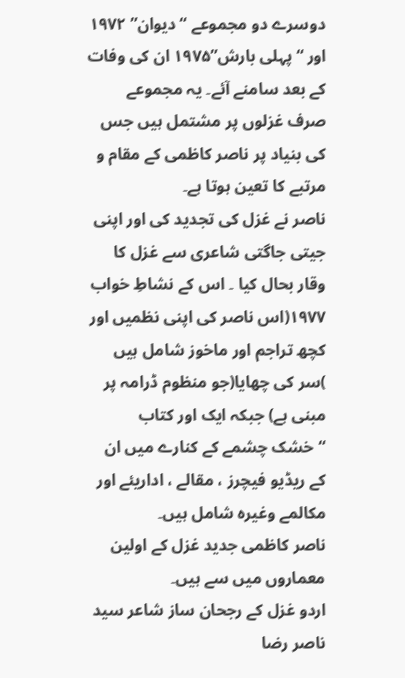دوسرے دو مجموعے “دیوان” ١٩٧٢ اور “پہلی بارش”١٩٧۵ ان کی وفات کے بعد سامنے آئے۔ یہ مجموعے صرف غزلوں پر مشتمل ہیں جس کی بنیاد پر ناصر کاظمی کے مقام و مرتبے کا تعین ہوتا ہے۔
ناصر نے غزل کی تجدید کی اور اپنی جیتی جاگتی شاعری سے غزل کا وقار بحال کیا ۔ اس کے نشاطِ خواب ١٩٧٧(اس ناصر کی اپنی نظمیں اور کچھ تراجم اور ماخوز شامل ہیں )سر کی چھایا(جو منظوم ڈرامہ پر مبنی ہے) جبکہ ایک اور کتاب “خشک چشمے کے کنارے میں ان کے ریڈیو فیچرز ، مقالے ، اداریئے اور مکالمے وغیرہ شامل ہیں۔
ناصر کاظمی جدید غزل کے اولین معماروں میں سے ہیں۔
اردو غزل کے رجحان ساز شاعر سید ناصر رضا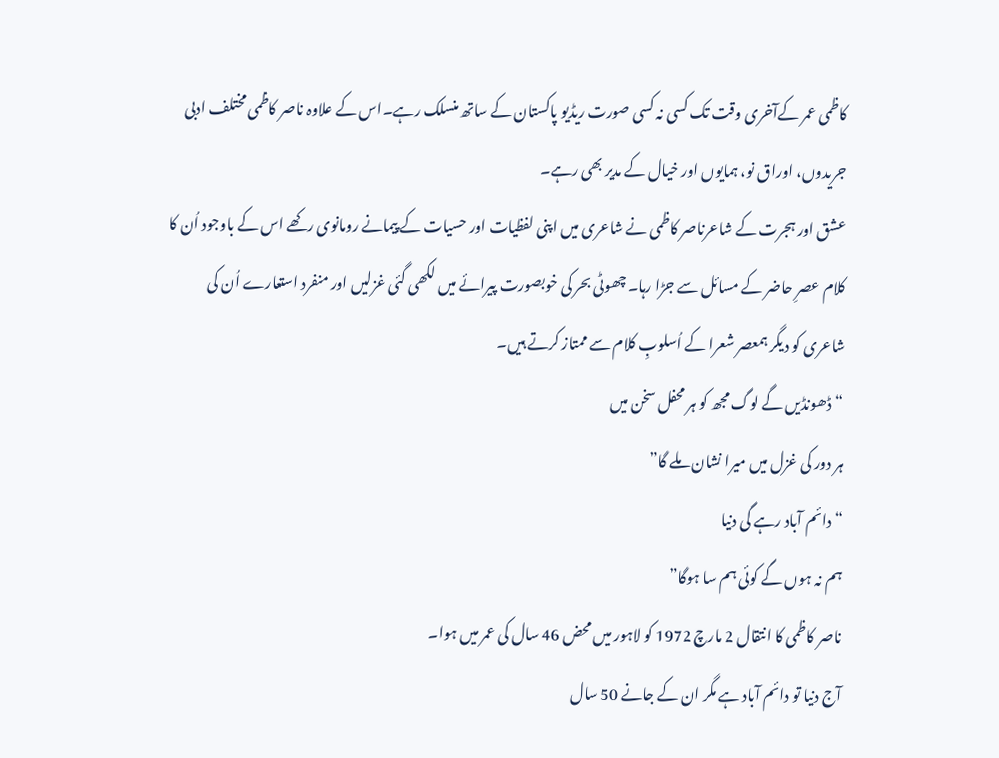کاظمی عمر کےآخری وقت تک کسی نہ کسی صورت ریڈیو پاکستان کے ساتھ منسلک رہے۔اس کے علاوہ ناصر کاظمی مختلف ادبی جریدوں، اوراق نو، ہمایوں اور خیال کے مدیر بھی رہے۔
عشق اور ہجرت کے شاعرناصر کاظمی نے شاعری میں اپنی لفظیات اور حسیات کے پیمانے رومانوی رکھے اس کے باوجود اُن کا کلام عصرِ حاضر کے مسائل سے جڑا رہا۔ چھوٹی بحر کی خوبصورت پیرائے میں لکھی گئی غزلیں اور منفرد استعارے اُن کی شاعری کو دیگر ہمعصر شعرا کے اُسلوبِ کلام سے ممتاز کرتے ہیں۔
“ڈھونڈیں گے لوگ مجھ کو ہر محفل سخن میں
ہر دور کی غزل میں میرا نشان ملے گا”
“دائم آباد رہے گی دنیا
ہم نہ ہوں گے کوئی ہم سا ہوگا”
ناصر کاظمی کا انتقال 2 مارچ 1972 کو لاہور میں محض 46 سال کی عمر میں ہوا۔
آج دنیا تو دائم آباد ہے مگر ان کے جانے 50 سال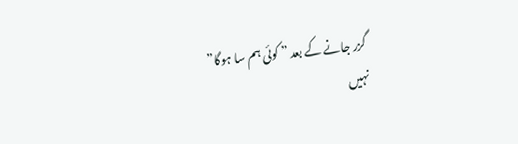گزر جانے کے بعد ” کوئی ہم سا ہوگا”
نہیں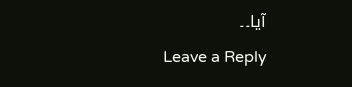آیا۔۔
Leave a Reply